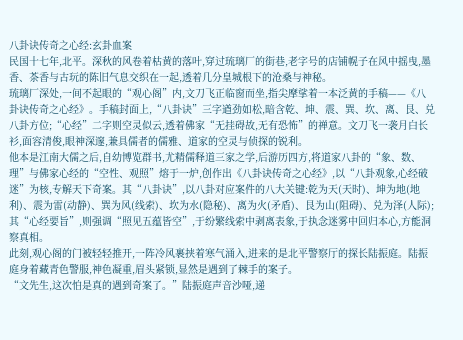八卦诀传奇之心经:玄卦血案
民国十七年,北平。深秋的风卷着枯黄的落叶,穿过琉璃厂的街巷,老字号的店铺幌子在风中摇曳,墨香、茶香与古玩的陈旧气息交织在一起,透着几分皇城根下的沧桑与神秘。
琉璃厂深处,一间不起眼的“观心阁”内,文刀飞正临窗而坐,指尖摩挲着一本泛黄的手稿——《八卦诀传奇之心经》。手稿封面上,“八卦诀”三字遒劲如松,暗含乾、坤、震、巽、坎、离、艮、兑八卦方位;“心经”二字则空灵似云,透着佛家“无挂碍故,无有恐怖”的禅意。文刀飞一袭月白长衫,面容清俊,眼神深邃,兼具儒者的儒雅、道家的空灵与侦探的锐利。
他本是江南大儒之后,自幼博览群书,尤精儒释道三家之学,后游历四方,将道家八卦的“象、数、理”与佛家心经的“空性、观照”熔于一炉,创作出《八卦诀传奇之心经》,以“八卦观象,心经破迷”为核,专解天下奇案。其“八卦诀”,以八卦对应案件的八大关键:乾为天(天时)、坤为地(地利)、震为雷(动静)、巽为风(线索)、坎为水(隐秘)、离为火(矛盾)、艮为山(阻碍)、兑为泽(人际);其“心经要旨”,则强调“照见五蕴皆空”,于纷繁线索中剥离表象,于执念迷雾中回归本心,方能洞察真相。
此刻,观心阁的门被轻轻推开,一阵冷风裹挟着寒气涌入,进来的是北平警察厅的探长陆振庭。陆振庭身着藏青色警服,神色凝重,眉头紧锁,显然是遇到了棘手的案子。
“文先生,这次怕是真的遇到奇案了。”陆振庭声音沙哑,递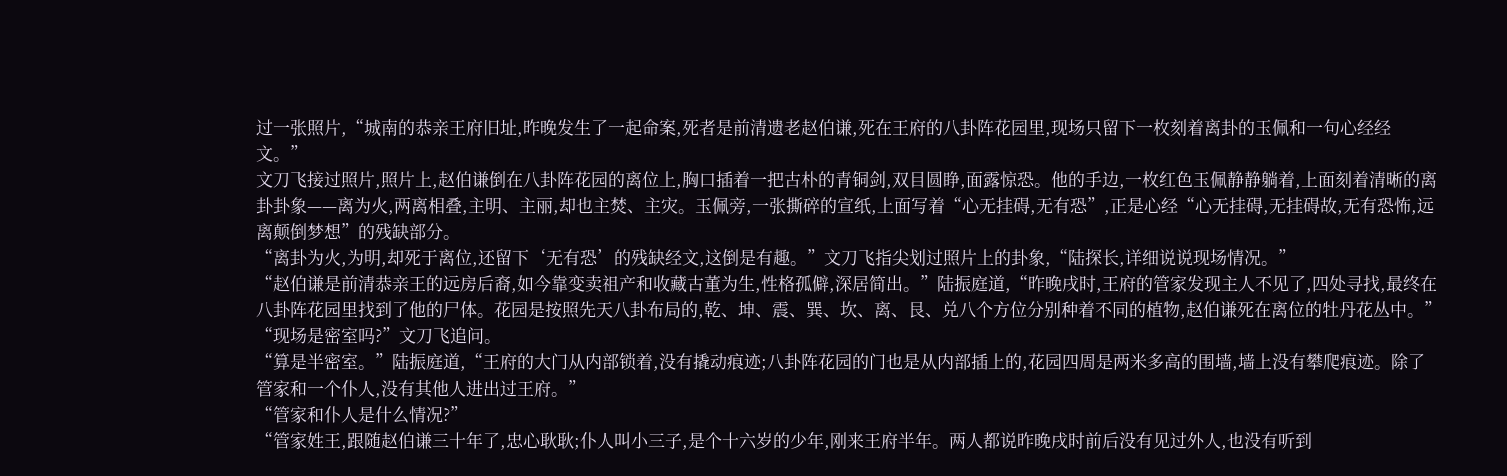过一张照片,“城南的恭亲王府旧址,昨晚发生了一起命案,死者是前清遗老赵伯谦,死在王府的八卦阵花园里,现场只留下一枚刻着离卦的玉佩和一句心经经文。”
文刀飞接过照片,照片上,赵伯谦倒在八卦阵花园的离位上,胸口插着一把古朴的青铜剑,双目圆睁,面露惊恐。他的手边,一枚红色玉佩静静躺着,上面刻着清晰的离卦卦象——离为火,两离相叠,主明、主丽,却也主焚、主灾。玉佩旁,一张撕碎的宣纸,上面写着“心无挂碍,无有恐”,正是心经“心无挂碍,无挂碍故,无有恐怖,远离颠倒梦想”的残缺部分。
“离卦为火,为明,却死于离位,还留下‘无有恐’的残缺经文,这倒是有趣。”文刀飞指尖划过照片上的卦象,“陆探长,详细说说现场情况。”
“赵伯谦是前清恭亲王的远房后裔,如今靠变卖祖产和收藏古董为生,性格孤僻,深居简出。”陆振庭道,“昨晚戌时,王府的管家发现主人不见了,四处寻找,最终在八卦阵花园里找到了他的尸体。花园是按照先天八卦布局的,乾、坤、震、巽、坎、离、艮、兑八个方位分别种着不同的植物,赵伯谦死在离位的牡丹花丛中。”
“现场是密室吗?”文刀飞追问。
“算是半密室。”陆振庭道,“王府的大门从内部锁着,没有撬动痕迹;八卦阵花园的门也是从内部插上的,花园四周是两米多高的围墙,墙上没有攀爬痕迹。除了管家和一个仆人,没有其他人进出过王府。”
“管家和仆人是什么情况?”
“管家姓王,跟随赵伯谦三十年了,忠心耿耿;仆人叫小三子,是个十六岁的少年,刚来王府半年。两人都说昨晚戌时前后没有见过外人,也没有听到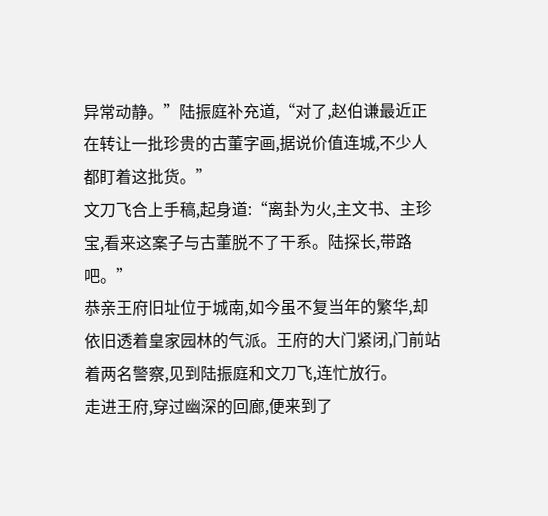异常动静。”陆振庭补充道,“对了,赵伯谦最近正在转让一批珍贵的古董字画,据说价值连城,不少人都盯着这批货。”
文刀飞合上手稿,起身道:“离卦为火,主文书、主珍宝,看来这案子与古董脱不了干系。陆探长,带路吧。”
恭亲王府旧址位于城南,如今虽不复当年的繁华,却依旧透着皇家园林的气派。王府的大门紧闭,门前站着两名警察,见到陆振庭和文刀飞,连忙放行。
走进王府,穿过幽深的回廊,便来到了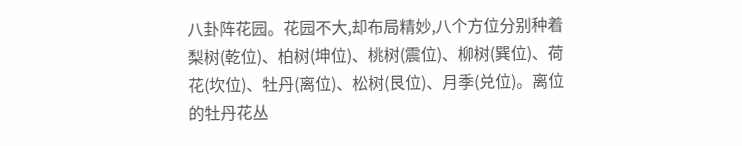八卦阵花园。花园不大,却布局精妙,八个方位分别种着梨树(乾位)、柏树(坤位)、桃树(震位)、柳树(巽位)、荷花(坎位)、牡丹(离位)、松树(艮位)、月季(兑位)。离位的牡丹花丛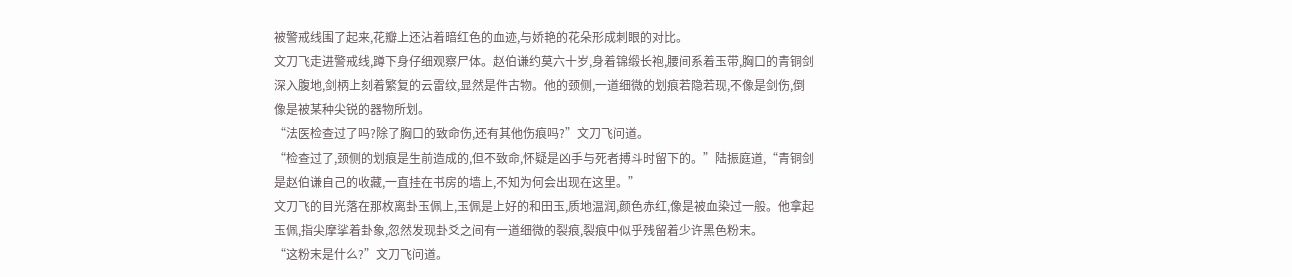被警戒线围了起来,花瓣上还沾着暗红色的血迹,与娇艳的花朵形成刺眼的对比。
文刀飞走进警戒线,蹲下身仔细观察尸体。赵伯谦约莫六十岁,身着锦缎长袍,腰间系着玉带,胸口的青铜剑深入腹地,剑柄上刻着繁复的云雷纹,显然是件古物。他的颈侧,一道细微的划痕若隐若现,不像是剑伤,倒像是被某种尖锐的器物所划。
“法医检查过了吗?除了胸口的致命伤,还有其他伤痕吗?”文刀飞问道。
“检查过了,颈侧的划痕是生前造成的,但不致命,怀疑是凶手与死者搏斗时留下的。”陆振庭道,“青铜剑是赵伯谦自己的收藏,一直挂在书房的墙上,不知为何会出现在这里。”
文刀飞的目光落在那枚离卦玉佩上,玉佩是上好的和田玉,质地温润,颜色赤红,像是被血染过一般。他拿起玉佩,指尖摩挲着卦象,忽然发现卦爻之间有一道细微的裂痕,裂痕中似乎残留着少许黑色粉末。
“这粉末是什么?”文刀飞问道。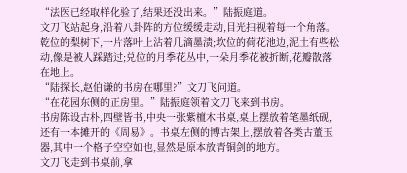“法医已经取样化验了,结果还没出来。”陆振庭道。
文刀飞站起身,沿着八卦阵的方位缓缓走动,目光扫视着每一个角落。乾位的梨树下,一片落叶上沾着几滴墨渍;坎位的荷花池边,泥土有些松动,像是被人踩踏过;兑位的月季花丛中,一朵月季花被折断,花瓣散落在地上。
“陆探长,赵伯谦的书房在哪里?”文刀飞问道。
“在花园东侧的正房里。”陆振庭领着文刀飞来到书房。
书房陈设古朴,四壁皆书,中央一张紫檀木书桌,桌上摆放着笔墨纸砚,还有一本摊开的《周易》。书桌左侧的博古架上,摆放着各类古董玉器,其中一个格子空空如也,显然是原本放青铜剑的地方。
文刀飞走到书桌前,拿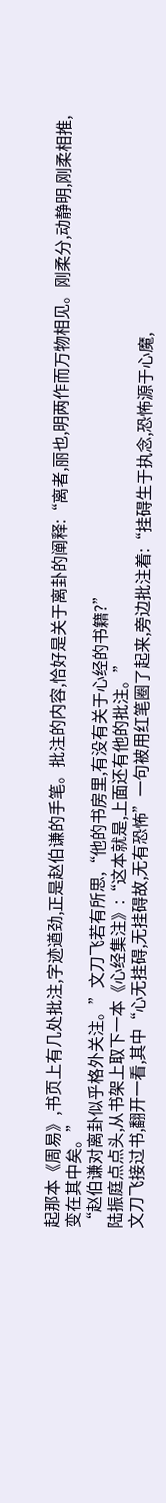起那本《周易》,书页上有几处批注,字迹遒劲,正是赵伯谦的手笔。批注的内容,恰好是关于离卦的阐释:“离者,丽也,明两作而万物相见。刚柔分,动静明,刚柔相推,变在其中矣。”
“赵伯谦对离卦似乎格外关注。”文刀飞若有所思,“他的书房里,有没有关于心经的书籍?”
陆振庭点点头,从书架上取下一本《心经集注》:“这本就是,上面还有他的批注。”
文刀飞接过书,翻开一看,其中“心无挂碍,无挂碍故,无有恐怖”一句被用红笔圈了起来,旁边批注着:“挂碍生于执念,恐怖源于心魔,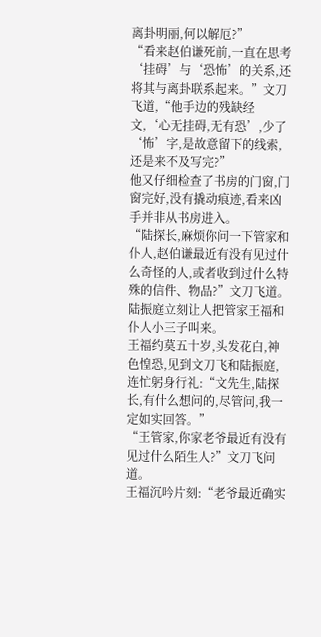离卦明丽,何以解厄?”
“看来赵伯谦死前,一直在思考‘挂碍’与‘恐怖’的关系,还将其与离卦联系起来。”文刀飞道,“他手边的残缺经文,‘心无挂碍,无有恐’,少了‘怖’字,是故意留下的线索,还是来不及写完?”
他又仔细检查了书房的门窗,门窗完好,没有撬动痕迹,看来凶手并非从书房进入。
“陆探长,麻烦你问一下管家和仆人,赵伯谦最近有没有见过什么奇怪的人,或者收到过什么特殊的信件、物品?”文刀飞道。
陆振庭立刻让人把管家王福和仆人小三子叫来。
王福约莫五十岁,头发花白,神色惶恐,见到文刀飞和陆振庭,连忙躬身行礼:“文先生,陆探长,有什么想问的,尽管问,我一定如实回答。”
“王管家,你家老爷最近有没有见过什么陌生人?”文刀飞问道。
王福沉吟片刻:“老爷最近确实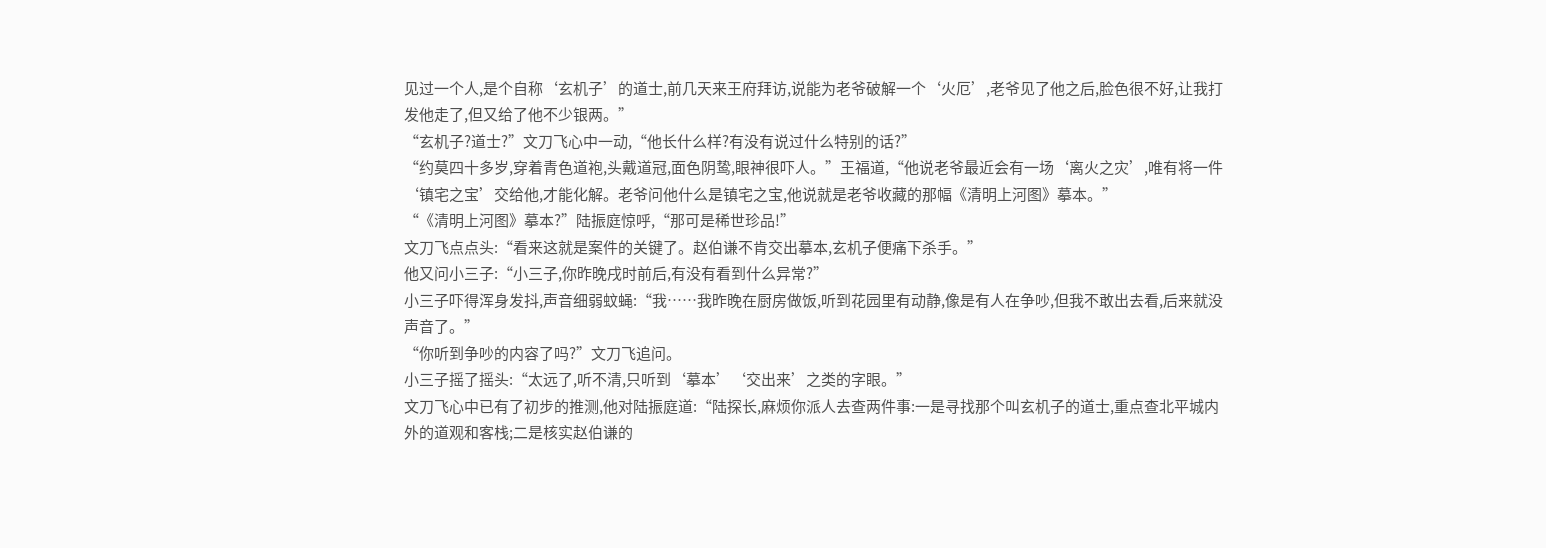见过一个人,是个自称‘玄机子’的道士,前几天来王府拜访,说能为老爷破解一个‘火厄’,老爷见了他之后,脸色很不好,让我打发他走了,但又给了他不少银两。”
“玄机子?道士?”文刀飞心中一动,“他长什么样?有没有说过什么特别的话?”
“约莫四十多岁,穿着青色道袍,头戴道冠,面色阴鸷,眼神很吓人。”王福道,“他说老爷最近会有一场‘离火之灾’,唯有将一件‘镇宅之宝’交给他,才能化解。老爷问他什么是镇宅之宝,他说就是老爷收藏的那幅《清明上河图》摹本。”
“《清明上河图》摹本?”陆振庭惊呼,“那可是稀世珍品!”
文刀飞点点头:“看来这就是案件的关键了。赵伯谦不肯交出摹本,玄机子便痛下杀手。”
他又问小三子:“小三子,你昨晚戌时前后,有没有看到什么异常?”
小三子吓得浑身发抖,声音细弱蚊蝇:“我……我昨晚在厨房做饭,听到花园里有动静,像是有人在争吵,但我不敢出去看,后来就没声音了。”
“你听到争吵的内容了吗?”文刀飞追问。
小三子摇了摇头:“太远了,听不清,只听到‘摹本’‘交出来’之类的字眼。”
文刀飞心中已有了初步的推测,他对陆振庭道:“陆探长,麻烦你派人去查两件事:一是寻找那个叫玄机子的道士,重点查北平城内外的道观和客栈;二是核实赵伯谦的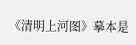《清明上河图》摹本是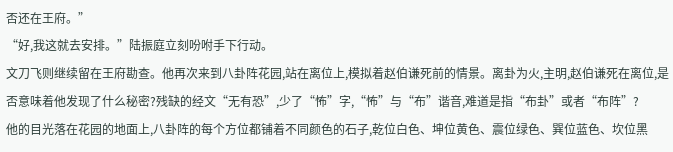否还在王府。”
“好,我这就去安排。”陆振庭立刻吩咐手下行动。
文刀飞则继续留在王府勘查。他再次来到八卦阵花园,站在离位上,模拟着赵伯谦死前的情景。离卦为火,主明,赵伯谦死在离位,是否意味着他发现了什么秘密?残缺的经文“无有恐”,少了“怖”字,“怖”与“布”谐音,难道是指“布卦”或者“布阵”?
他的目光落在花园的地面上,八卦阵的每个方位都铺着不同颜色的石子,乾位白色、坤位黄色、震位绿色、巽位蓝色、坎位黑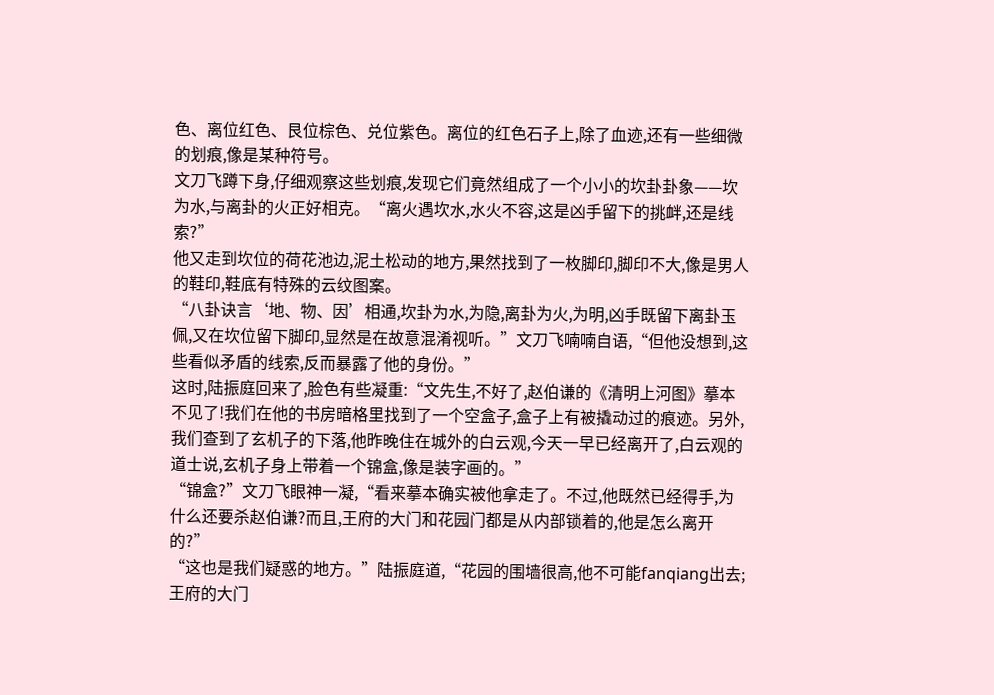色、离位红色、艮位棕色、兑位紫色。离位的红色石子上,除了血迹,还有一些细微的划痕,像是某种符号。
文刀飞蹲下身,仔细观察这些划痕,发现它们竟然组成了一个小小的坎卦卦象——坎为水,与离卦的火正好相克。“离火遇坎水,水火不容,这是凶手留下的挑衅,还是线索?”
他又走到坎位的荷花池边,泥土松动的地方,果然找到了一枚脚印,脚印不大,像是男人的鞋印,鞋底有特殊的云纹图案。
“八卦诀言‘地、物、因’相通,坎卦为水,为隐,离卦为火,为明,凶手既留下离卦玉佩,又在坎位留下脚印,显然是在故意混淆视听。”文刀飞喃喃自语,“但他没想到,这些看似矛盾的线索,反而暴露了他的身份。”
这时,陆振庭回来了,脸色有些凝重:“文先生,不好了,赵伯谦的《清明上河图》摹本不见了!我们在他的书房暗格里找到了一个空盒子,盒子上有被撬动过的痕迹。另外,我们查到了玄机子的下落,他昨晚住在城外的白云观,今天一早已经离开了,白云观的道士说,玄机子身上带着一个锦盒,像是装字画的。”
“锦盒?”文刀飞眼神一凝,“看来摹本确实被他拿走了。不过,他既然已经得手,为什么还要杀赵伯谦?而且,王府的大门和花园门都是从内部锁着的,他是怎么离开的?”
“这也是我们疑惑的地方。”陆振庭道,“花园的围墙很高,他不可能fanqiang出去;王府的大门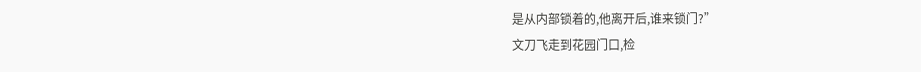是从内部锁着的,他离开后,谁来锁门?”
文刀飞走到花园门口,检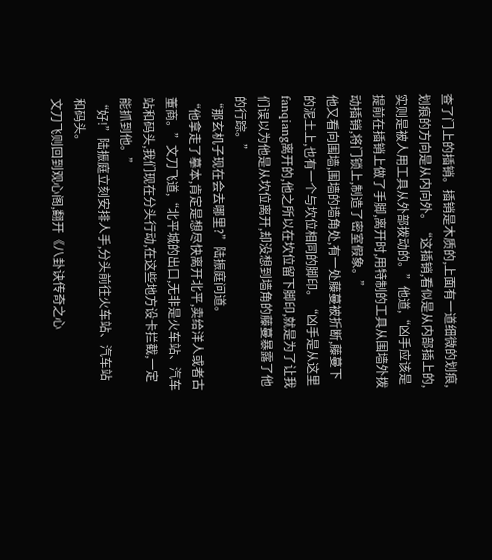查了门上的插销。插销是木质的,上面有一道细微的划痕,划痕的方向是从内向外。“这插销,看似是从内部插上的,实则是被人用工具从外部拨动的。”他道,“凶手应该是提前在插销上做了手脚,离开时,用特制的工具从围墙外拨动插销,将门锁上,制造了密室假象。”
他又看向围墙,围墙的墙角处,有一处藤蔓被折断,藤蔓下的泥土上,也有一个与坎位相同的脚印。“凶手是从这里fanqiang离开的,他之所以在坎位留下脚印,就是为了让我们误以为他是从坎位离开,却没想到墙角的藤蔓暴露了他的行踪。”
“那玄机子现在会去哪里?”陆振庭问道。
“他拿走了摹本,肯定是想尽快离开北平,卖给洋人或者古董商。”文刀飞道,“北平城的出口,无非是火车站、汽车站和码头,我们现在分头行动,在这些地方设卡拦截,一定能抓到他。”
“好!”陆振庭立刻安排人手,分头前往火车站、汽车站和码头。
文刀飞则回到观心阁,翻开《八卦诀传奇之心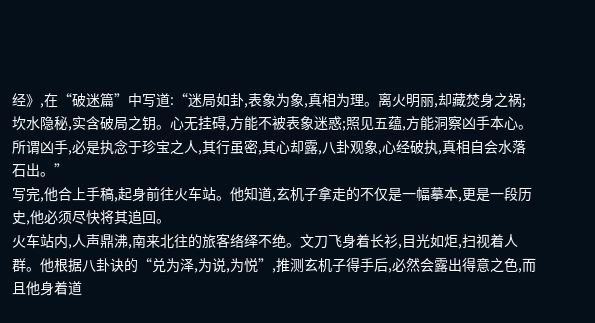经》,在“破迷篇”中写道:“迷局如卦,表象为象,真相为理。离火明丽,却藏焚身之祸;坎水隐秘,实含破局之钥。心无挂碍,方能不被表象迷惑;照见五蕴,方能洞察凶手本心。所谓凶手,必是执念于珍宝之人,其行虽密,其心却露,八卦观象,心经破执,真相自会水落石出。”
写完,他合上手稿,起身前往火车站。他知道,玄机子拿走的不仅是一幅摹本,更是一段历史,他必须尽快将其追回。
火车站内,人声鼎沸,南来北往的旅客络绎不绝。文刀飞身着长衫,目光如炬,扫视着人群。他根据八卦诀的“兑为泽,为说,为悦”,推测玄机子得手后,必然会露出得意之色,而且他身着道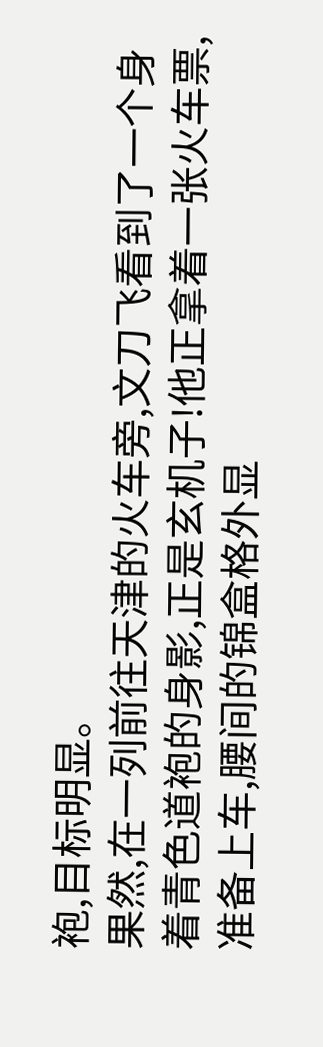袍,目标明显。
果然,在一列前往天津的火车旁,文刀飞看到了一个身着青色道袍的身影,正是玄机子!他正拿着一张火车票,准备上车,腰间的锦盒格外显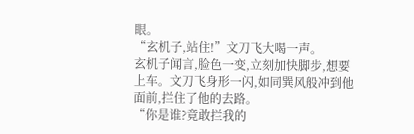眼。
“玄机子,站住!”文刀飞大喝一声。
玄机子闻言,脸色一变,立刻加快脚步,想要上车。文刀飞身形一闪,如同巽风般冲到他面前,拦住了他的去路。
“你是谁?竟敢拦我的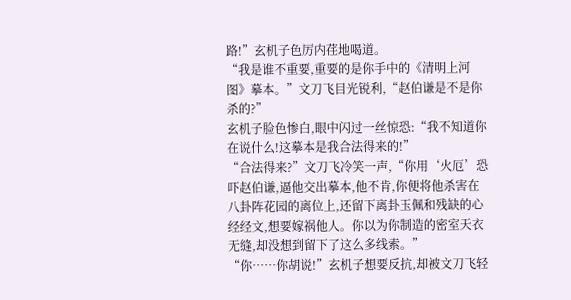路!”玄机子色厉内荏地喝道。
“我是谁不重要,重要的是你手中的《清明上河图》摹本。”文刀飞目光锐利,“赵伯谦是不是你杀的?”
玄机子脸色惨白,眼中闪过一丝惊恐:“我不知道你在说什么!这摹本是我合法得来的!”
“合法得来?”文刀飞冷笑一声,“你用‘火厄’恐吓赵伯谦,逼他交出摹本,他不肯,你便将他杀害在八卦阵花园的离位上,还留下离卦玉佩和残缺的心经经文,想要嫁祸他人。你以为你制造的密室天衣无缝,却没想到留下了这么多线索。”
“你……你胡说!”玄机子想要反抗,却被文刀飞轻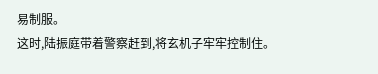易制服。
这时,陆振庭带着警察赶到,将玄机子牢牢控制住。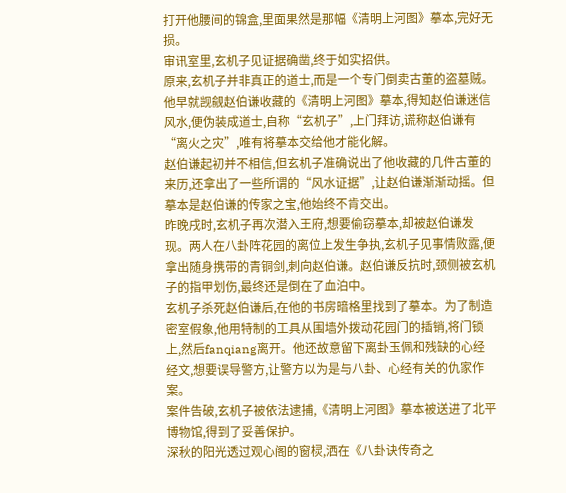打开他腰间的锦盒,里面果然是那幅《清明上河图》摹本,完好无损。
审讯室里,玄机子见证据确凿,终于如实招供。
原来,玄机子并非真正的道士,而是一个专门倒卖古董的盗墓贼。他早就觊觎赵伯谦收藏的《清明上河图》摹本,得知赵伯谦迷信风水,便伪装成道士,自称“玄机子”,上门拜访,谎称赵伯谦有“离火之灾”,唯有将摹本交给他才能化解。
赵伯谦起初并不相信,但玄机子准确说出了他收藏的几件古董的来历,还拿出了一些所谓的“风水证据”,让赵伯谦渐渐动摇。但摹本是赵伯谦的传家之宝,他始终不肯交出。
昨晚戌时,玄机子再次潜入王府,想要偷窃摹本,却被赵伯谦发现。两人在八卦阵花园的离位上发生争执,玄机子见事情败露,便拿出随身携带的青铜剑,刺向赵伯谦。赵伯谦反抗时,颈侧被玄机子的指甲划伤,最终还是倒在了血泊中。
玄机子杀死赵伯谦后,在他的书房暗格里找到了摹本。为了制造密室假象,他用特制的工具从围墙外拨动花园门的插销,将门锁上,然后fanqiang离开。他还故意留下离卦玉佩和残缺的心经经文,想要误导警方,让警方以为是与八卦、心经有关的仇家作案。
案件告破,玄机子被依法逮捕,《清明上河图》摹本被送进了北平博物馆,得到了妥善保护。
深秋的阳光透过观心阁的窗棂,洒在《八卦诀传奇之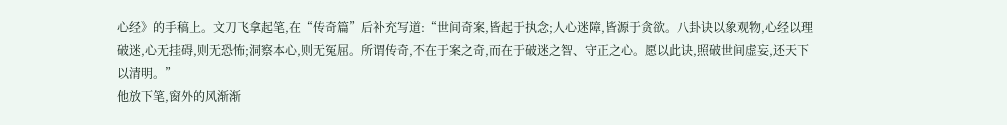心经》的手稿上。文刀飞拿起笔,在“传奇篇”后补充写道:“世间奇案,皆起于执念;人心迷障,皆源于贪欲。八卦诀以象观物,心经以理破迷,心无挂碍,则无恐怖;洞察本心,则无冤屈。所谓传奇,不在于案之奇,而在于破迷之智、守正之心。愿以此诀,照破世间虚妄,还天下以清明。”
他放下笔,窗外的风渐渐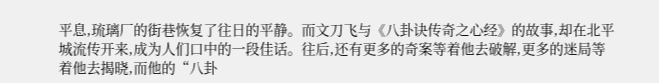平息,琉璃厂的街巷恢复了往日的平静。而文刀飞与《八卦诀传奇之心经》的故事,却在北平城流传开来,成为人们口中的一段佳话。往后,还有更多的奇案等着他去破解,更多的迷局等着他去揭晓,而他的“八卦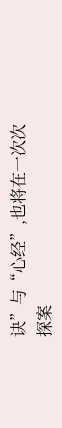诀”与“心经”,也将在一次次探案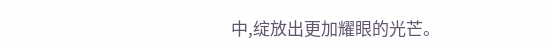中,绽放出更加耀眼的光芒。